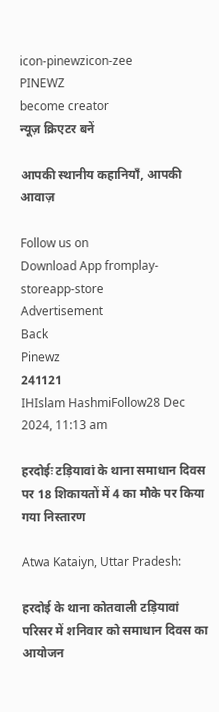icon-pinewzicon-zee
PINEWZ
become creator
न्यूज़ क्रिएटर बनें

आपकी स्थानीय कहानियाँ, आपकी आवाज़

Follow us on
Download App fromplay-storeapp-store
Advertisement
Back
Pinewz
241121
IHIslam HashmiFollow28 Dec 2024, 11:13 am

हरदोईः टड़ियावां के थाना समाधान दिवस पर 18 शिकायतों में 4 का मौके पर किया गया निस्तारण

Atwa Kataiyn, Uttar Pradesh:

हरदोई के थाना कोतवाली टड़ियावां परिसर में शनिवार को समाधान दिवस का आयोजन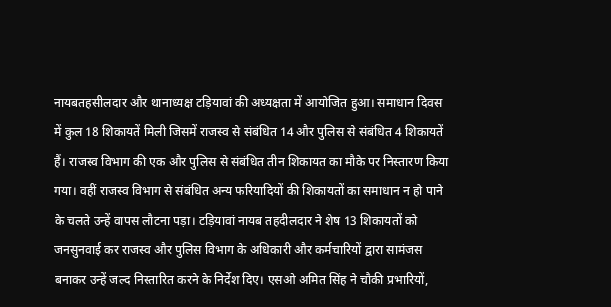नायबतहसीलदार और थानाध्यक्ष टड़ियावां की अध्यक्षता में आयोजित हुआ। समाधान दिवस में कुल 18 शिकायतें मिली जिसमें राजस्व से संबंधित 14 और पुलिस से संबंधित 4 शिकायतें हैं। राजस्व विभाग की एक और पुलिस से संबंधित तीन शिकायत का मौके पर निस्तारण किया गया। वहीं राजस्व विभाग से संबंधित अन्य फरियादियों की शिकायतों का समाधान न हो पाने के चलते उन्हें वापस लौटना पड़ा। टड़ियावां नायब तहदीलदार ने शेष 13 शिकायतों को जनसुनवाई कर राजस्व और पुलिस विभाग के अधिकारी और कर्मचारियों द्वारा सामंजस बनाकर उन्हें जल्द निस्तारित करने के निर्देश दिए। एसओ अमित सिंह ने चौकी प्रभारियों,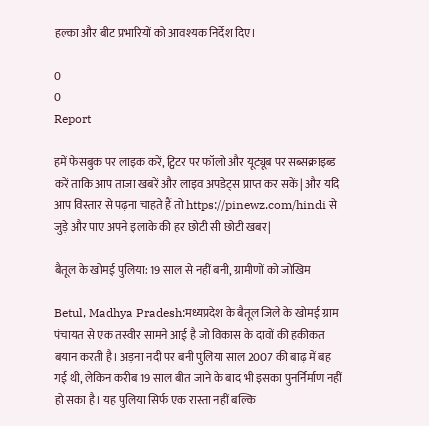हल्का और बीट प्रभारियों को आवश्यक निर्देश दिए।

0
0
Report

हमें फेसबुक पर लाइक करें, ट्विटर पर फॉलो और यूट्यूब पर सब्सक्राइब्ड करें ताकि आप ताजा खबरें और लाइव अपडेट्स प्राप्त कर सकें| और यदि आप विस्तार से पढ़ना चाहते हैं तो https://pinewz.com/hindi से जुड़े और पाए अपने इलाके की हर छोटी सी छोटी खबर|

बैतूल के खोमई पुलिया: 19 साल से नहीं बनी, ग्रामीणों को जोखिम

Betul, Madhya Pradesh:मध्यप्रदेश के बैतूल जिले के खोमई ग्राम पंचायत से एक तस्वीर सामने आई है जो विकास के दावों की हकीकत बयान करती है। अड़ना नदी पर बनी पुलिया साल 2007 की बाढ़ में बह गई थी, लेकिन करीब 19 साल बीत जाने के बाद भी इसका पुनर्निर्माण नहीं हो सका है। यह पुलिया सिर्फ एक रास्ता नहीं बल्कि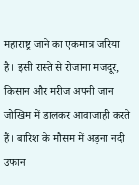महाराष्ट्र जाने का एकमात्र जरिया है। इसी रास्ते से रोजाना मजदूर, किसान और मरीज अपनी जान जोखिम में डालकर आवाजाही करते हैं। बारिश के मौसम में अड़ना नदी उफान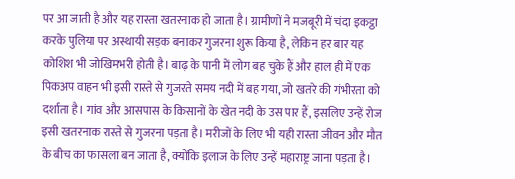पर आ जाती है और यह रास्ता खतरनाक हो जाता है। ग्रामीणों ने मजबूरी में चंदा इकट्ठा करके पुलिया पर अस्थायी सड़क बनाकर गुजरना शुरू किया है, लेकिन हर बार यह कोशिश भी जोखिमभरी होती है। बाढ़ के पानी में लोग बह चुके हैं और हाल ही में एक पिकअप वाहन भी इसी रास्ते से गुजरते समय नदी में बह गया, जो खतरे की गंभीरता को दर्शाता है। गांव और आसपास के किसानों के खेत नदी के उस पार हैं, इसलिए उन्हें रोज इसी खतरनाक रास्ते से गुजरना पड़ता है। मरीजों के लिए भी यही रास्ता जीवन और मौत के बीच का फासला बन जाता है, क्योंकि इलाज के लिए उन्हें महाराष्ट्र जाना पड़ता है।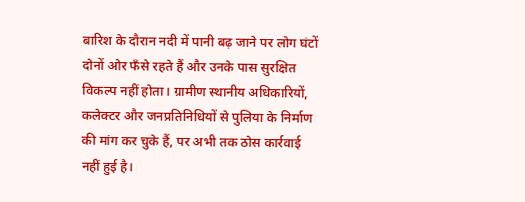बारिश के दौरान नदी में पानी बढ़ जाने पर लोग घंटों दोनों ओर फँसे रहते हैं और उनके पास सुरक्षित विकल्प नहीं होता। ग्रामीण स्थानीय अधिकारियों, कलेक्टर और जनप्रतिनिधियों से पुलिया के निर्माण की मांग कर चुके हैं, पर अभी तक ठोस कार्रवाई नहीं हुई है।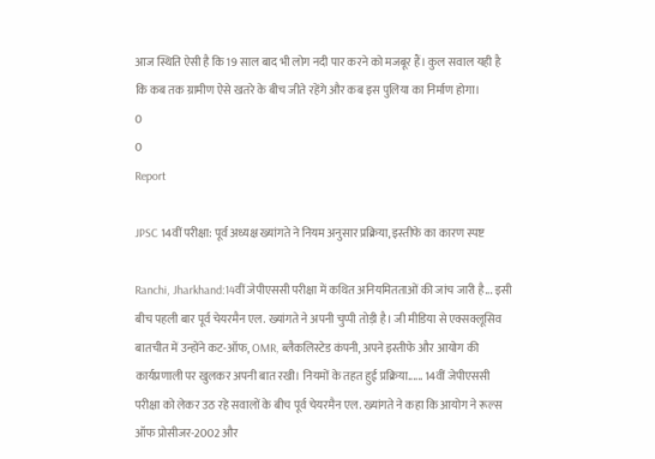आज स्थिति ऐसी है कि 19 साल बाद भी लोग नदी पार करने को मजबूर हैं। कुल सवाल यही है कि कब तक ग्रामीण ऐसे खतरे के बीच जीते रहेंगे और कब इस पुलिया का निर्माण होगा।
0
0
Report

JPSC 14वीं परीक्षा: पूर्व अध्यक्ष ख्यांगते ने नियम अनुसार प्रक्रिया, इस्तीफे का कारण स्पष्ट

Ranchi, Jharkhand:14वीं जेपीएससी परीक्षा में कथित अनियमितताओं की जांच जारी है... इसी बीच पहली बार पूर्व चेयरमैन एल. ख्यांगते ने अपनी चुप्पी तोड़ी है। जी मीडिया से एक्सक्लूसिव बातचीत में उन्होंने कट-ऑफ, OMR, ब्लैकलिस्टेड कंपनी, अपने इस्तीफे और आयोग की कार्यप्रणाली पर खुलकर अपनी बात रखी। नियमों के तहत हुई प्रक्रिया...... 14वीं जेपीएससी परीक्षा को लेकर उठ रहे सवालों के बीच पूर्व चेयरमैन एल. ख्यांगते ने कहा कि आयोग ने रूल्स ऑफ प्रोसीजर-2002 और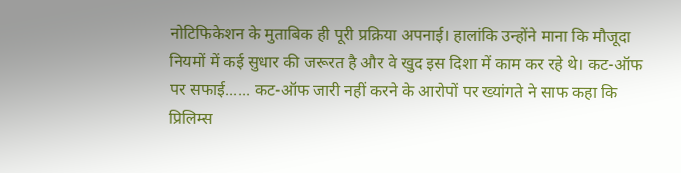नोटिफिकेशन के मुताबिक ही पूरी प्रक्रिया अपनाई। हालांकि उन्होंने माना कि मौजूदा नियमों में कई सुधार की जरूरत है और वे खुद इस दिशा में काम कर रहे थे। कट-ऑफ पर सफाई...... कट-ऑफ जारी नहीं करने के आरोपों पर ख्यांगते ने साफ कहा कि प्रिलिम्स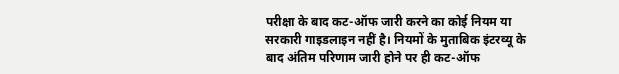परीक्षा के बाद कट-ऑफ जारी करने का कोई नियम या सरकारी गाइडलाइन नहीं है। नियमों के मुताबिक इंटरव्यू के बाद अंतिम परिणाम जारी होने पर ही कट-ऑफ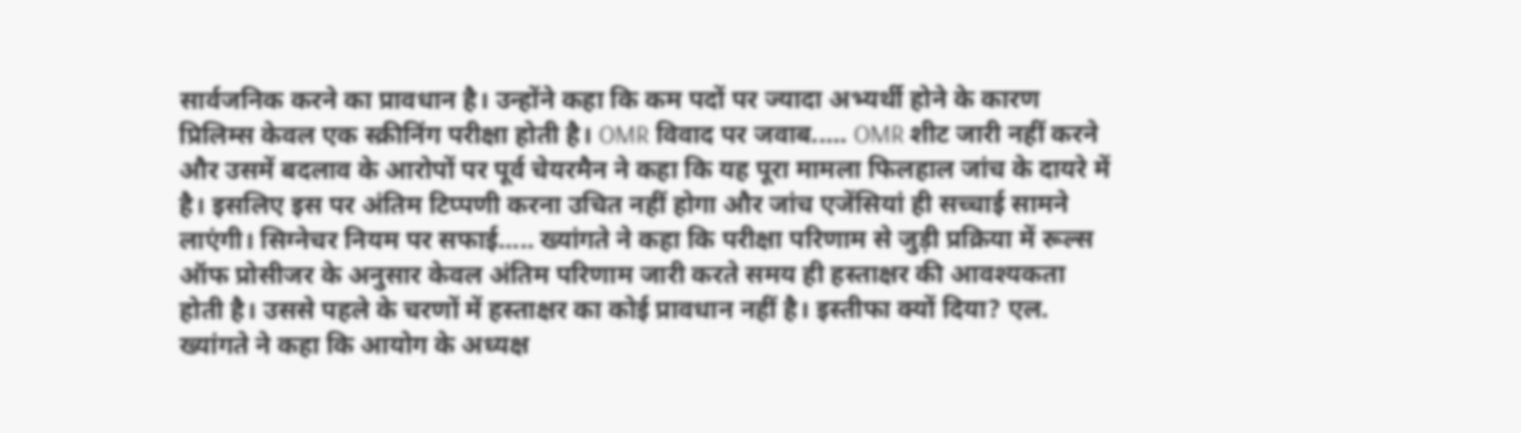सार्वजनिक करने का प्रावधान है। उन्होंने कहा कि कम पदों पर ज्यादा अभ्यर्थी होने के कारण प्रिलिम्स केवल एक स्क्रीनिंग परीक्षा होती है। OMR विवाद पर जवाब..... OMR शीट जारी नहीं करने और उसमें बदलाव के आरोपों पर पूर्व चेयरमैन ने कहा कि यह पूरा मामला फिलहाल जांच के दायरे में है। इसलिए इस पर अंतिम टिप्पणी करना उचित नहीं होगा और जांच एजेंसियां ही सच्चाई सामने लाएंगी। सिग्नेचर नियम पर सफाई..... ख्यांगते ने कहा कि परीक्षा परिणाम से जुड़ी प्रक्रिया में रूल्स ऑफ प्रोसीजर के अनुसार केवल अंतिम परिणाम जारी करते समय ही हस्ताक्षर की आवश्यकता होती है। उससे पहले के चरणों में हस्ताक्षर का कोई प्रावधान नहीं है। इस्तीफा क्यों दिया? एल. ख्यांगते ने कहा कि आयोग के अध्यक्ष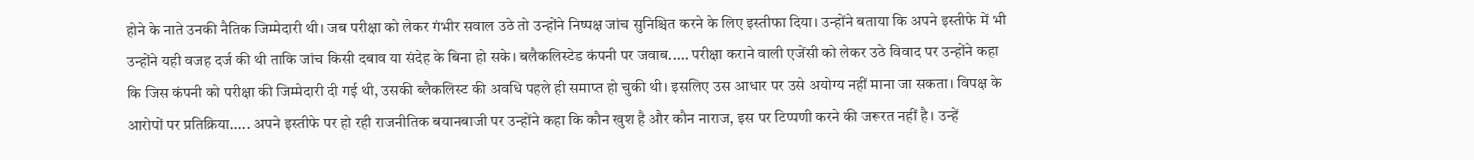होने के नाते उनकी नैतिक जिम्मेदारी थी। जब परीक्षा को लेकर गंभीर सवाल उठे तो उन्होंने निष्पक्ष जांच सुनिश्चित करने के लिए इस्तीफा दिया। उन्होंने बताया कि अपने इस्तीफे में भी उन्होंने यही वजह दर्ज की थी ताकि जांच किसी दबाव या संदेह के बिना हो सके। बलैकलिस्टेड कंपनी पर जवाब..... परीक्षा कराने वाली एजेंसी को लेकर उठे विवाद पर उन्होंने कहा कि जिस कंपनी को परीक्षा की जिम्मेदारी दी गई थी, उसकी ब्लैकलिस्ट की अवधि पहले ही समाप्त हो चुकी थी। इसलिए उस आधार पर उसे अयोग्य नहीं माना जा सकता। विपक्ष के आरोपों पर प्रतिक्रिया..... अपने इस्तीफे पर हो रही राजनीतिक बयानबाजी पर उन्होंने कहा कि कौन खुश है और कौन नाराज, इस पर टिप्पणी करने की जरूरत नहीं है। उन्हें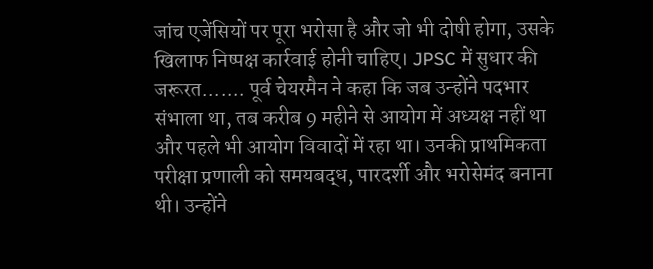जांच एजेंसियों पर पूरा भरोसा है और जो भी दोषी होगा, उसके खिलाफ निष्पक्ष कार्रवाई होनी चाहिए। JPSC में सुधार की जरूरत....... पूर्व चेयरमैन ने कहा कि जब उन्होंने पदभार संभाला था, तब करीब 9 महीने से आयोग में अध्यक्ष नहीं था और पहले भी आयोग विवादों में रहा था। उनकी प्राथमिकता परीक्षा प्रणाली को समयबद्ध, पारदर्शी और भरोसेमंद बनाना थी। उन्होंने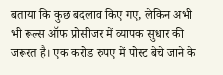बताया कि कुछ बदलाव किए गए, लेकिन अभी भी रूल्स ऑफ प्रोसीजर में व्यापक सुधार की जरूरत है। एक करोड रुपए में पोस्ट बेचे जाने के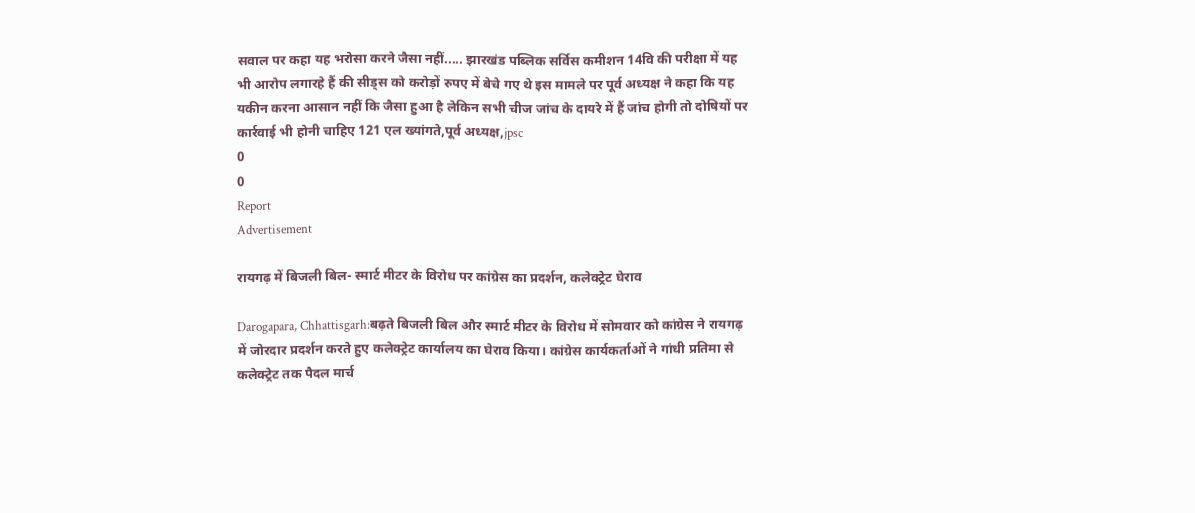सवाल पर कहा यह भरोसा करने जैसा नहीं..... झारखंड पब्लिक सर्विस कमीशन 14वि की परीक्षा में यह भी आरोप लगारहे हैं की सीड्स को करोड़ों रुपए में बेचे गए थे इस मामले पर पूर्व अध्यक्ष ने कहा कि यह यकीन करना आसान नहीं कि जैसा हुआ है लेकिन सभी चीज जांच के दायरे में हैं जांच होगी तो दोषियों पर कार्रवाई भी होनी चाहिए 121 एल ख्यांगते,पूर्व अध्यक्ष,jpsc
0
0
Report
Advertisement

रायगढ़ में बिजली बिल- स्मार्ट मीटर के विरोध पर कांग्रेस का प्रदर्शन, कलेक्ट्रेट घेराव

Darogapara, Chhattisgarh:बढ़ते बिजली बिल और स्मार्ट मीटर के विरोध में सोमवार को कांग्रेस ने रायगढ़ में जोरदार प्रदर्शन करते हुए कलेक्ट्रेट कार्यालय का घेराव किया। कांग्रेस कार्यकर्ताओं ने गांधी प्रतिमा से कलेक्ट्रेट तक पैदल मार्च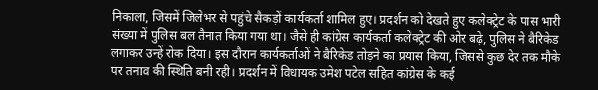निकाला, जिसमें जिलेभर से पहुंचे सैकड़ों कार्यकर्ता शामिल हुए। प्रदर्शन को देखते हुए कलेक्ट्रेट के पास भारी संख्या में पुलिस बल तैनात किया गया था। जैसे ही कांग्रेस कार्यकर्ता कलेक्ट्रेट की ओर बढ़े, पुलिस ने बैरिकेड लगाकर उन्हें रोक दिया। इस दौरान कार्यकर्ताओं ने बैरिकेड तोड़ने का प्रयास किया, जिससे कुछ देर तक मौके पर तनाव की स्थिति बनी रही। प्रदर्शन में विधायक उमेश पटेल सहित कांग्रेस के कई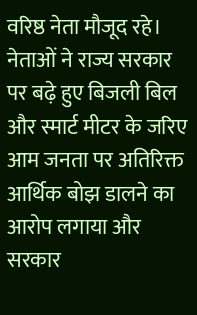वरिष्ठ नेता मौजूद रहे। नेताओं ने राज्य सरकार पर बढ़े हुए बिजली बिल और स्मार्ट मीटर के जरिए आम जनता पर अतिरिक्त आर्थिक बोझ डालने का आरोप लगाया और सरकार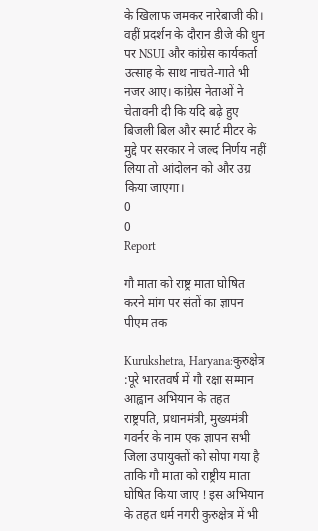के खिलाफ जमकर नारेबाजी की। वहीं प्रदर्शन के दौरान डीजे की धुन पर NSUI और कांग्रेस कार्यकर्ता उत्साह के साथ नाचते-गाते भी नजर आए। कांग्रेस नेताओं ने चेतावनी दी कि यदि बढ़े हुए बिजली बिल और स्मार्ट मीटर के मुद्दे पर सरकार ने जल्द निर्णय नहीं लिया तो आंदोलन को और उग्र किया जाएगा।
0
0
Report

गौ माता को राष्ट्र माता घोषित करने मांग पर संतों का ज्ञापन पीएम तक

Kurukshetra, Haryana:कुरुक्षेत्र :पूरे भारतवर्ष में गौ रक्षा सम्मान आह्वान अभियान के तहत राष्ट्रपति, प्रधानमंत्री, मुख्यमंत्री गवर्नर के नाम एक ज्ञापन सभी जिला उपायुक्तों को सोपा गया है ताकि गौ माता को राष्ट्रीय माता घोषित किया जाए ! इस अभियान के तहत धर्म नगरी कुरुक्षेत्र में भी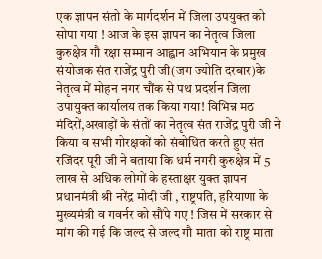एक ज्ञापन संतो के मार्गदर्शन में जिला उपयुक्त को सोपा गया ! आज के इस ज्ञापन का नेतृत्व जिला कुरुक्षेत्र गौ रक्षा सम्मान आह्वान अभियान के प्रमुख संयोजक संत राजेंद्र पुरी जी(जग ज्योति दरबार)के नेतृत्व में मोहन नगर चौंक से पथ प्रदर्शन जिला उपायुक्त कार्यालय तक किया गया! विभिन्न मठ मंदिरों,अखाड़ों के संतों का नेतृत्व संत राजेंद्र पुरी जी ने किया व सभी गोरक्षकों को संबोधित करते हुए संत रजिंदर पूरी जी ने बताया कि धर्म नगरी कुरुक्षेत्र में 5 लाख से अधिक लोगों के हस्ताक्षर युक्त ज्ञापन प्रधानमंत्री श्री नरेंद्र मोदी जी , राष्ट्रपति, हरियाणा के मुख्यमंत्री व गवर्नर को सौंपे गए ! जिस में सरकार से मांग की गई कि जल्द से जल्द गौ माता को राष्ट्र माता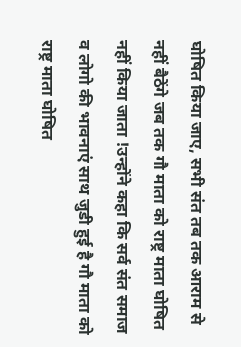घोषित किया जाए, सभी संत तब तक आराम से नहीं बैठेंगे जब तक गौ माता को राष्ट्र माता घोषित नहीं किया जाता !उन्होंने कहा कि सर्व संत समाज व लोगो की भावनाएं साथ जुडी हुई है गौ माता को राष्ट्र माता घोषित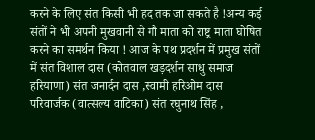करने के लिए संत किसी भी हद तक जा सकते है !अन्य कई संतों ने भी अपनी मुखवानी से गौ माता को राष्ट्र माता घोषित करने का समर्थन किया ! आज के पथ प्रदर्शन में प्रमुख संतों में संत विशाल दास (कोतवाल खड़दर्शन साधु समाज हरियाणा) संत जनार्दन दास ,स्वामी हरिओम दास परिवार्जक (वात्सल्य वाटिका) संत रघुनाथ सिंह ,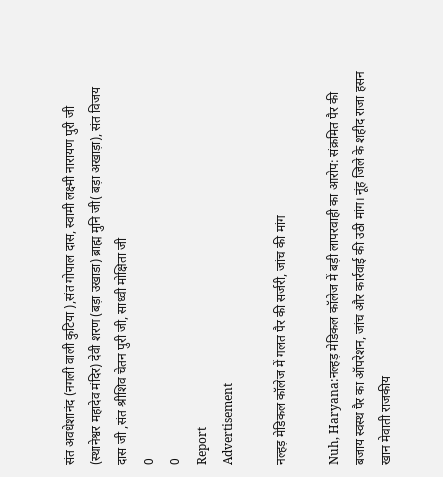संत अवधेशानंद (नगली वाली कुटिया ),संत गोपाल दास, स्वामी लक्ष्मी नारायण पुरी जी (स्थानेश्वर महादेव मंदिर) देवी शरण (बड़ा उखाडा) ब्राह्म मुनि जी( बड़ा अखाड़ा), संत विजय दास जी ,संत श्रीशिव चेतन पुरी जी, साध्वी मोक्षिता जी
0
0
Report
Advertisement

नल्हड़ मेडिकल कॉलेज में गलत पैर की सर्जरी, जांच की मांग

Nuh, Haryana:नल्हड़ मेडिकल कॉलेज में बड़ी लापरवाही का आरोप: संक्रमित पैर की बजाय स्वस्थ पैर का ऑपरेशन, जांच और कार्रवाई की उठी मांग। नूंह जिले के शहीद राजा हसन खान मेवाती राजकीय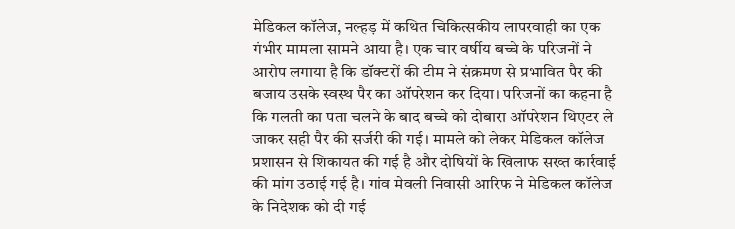मेडिकल कॉलेज, नल्हड़ में कथित चिकित्सकीय लापरवाही का एक गंभीर मामला सामने आया है। एक चार वर्षीय बच्चे के परिजनों ने आरोप लगाया है कि डॉक्टरों की टीम ने संक्रमण से प्रभावित पैर की बजाय उसके स्वस्थ पैर का ऑपरेशन कर दिया। परिजनों का कहना है कि गलती का पता चलने के बाद बच्चे को दोबारा ऑपरेशन थिएटर ले जाकर सही पैर की सर्जरी की गई। मामले को लेकर मेडिकल कॉलेज प्रशासन से शिकायत की गई है और दोषियों के खिलाफ सख्त कार्रवाई की मांग उठाई गई है। गांव मेवली निवासी आरिफ ने मेडिकल कॉलेज के निदेशक को दी गई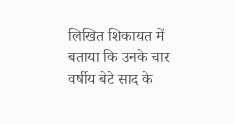लिखित शिकायत में बताया कि उनके चार वर्षीय बेटे साद के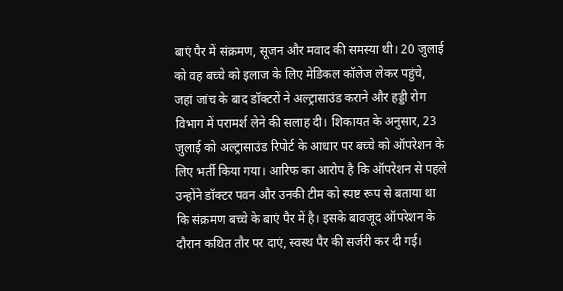बाएं पैर में संक्रमण, सूजन और मवाद की समस्या थी। 20 जुलाई को वह बच्चे को इलाज के लिए मेडिकल कॉलेज लेकर पहुंचे, जहां जांच के बाद डॉक्टरों ने अल्ट्रासाउंड कराने और हड्डी रोग विभाग में परामर्श लेने की सलाह दी। शिकायत के अनुसार, 23 जुलाई को अल्ट्रासाउंड रिपोर्ट के आधार पर बच्चे को ऑपरेशन के लिए भर्ती किया गया। आरिफ का आरोप है कि ऑपरेशन से पहले उन्होंने डॉक्टर पवन और उनकी टीम को स्पष्ट रूप से बताया था कि संक्रमण बच्चे के बाएं पैर में है। इसके बावजूद ऑपरेशन के दौरान कथित तौर पर दाएं, स्वस्थ पैर की सर्जरी कर दी गई।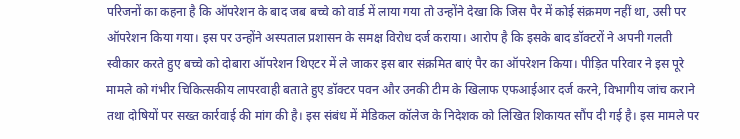परिजनों का कहना है कि ऑपरेशन के बाद जब बच्चे को वार्ड में लाया गया तो उन्होंने देखा कि जिस पैर में कोई संक्रमण नहीं था, उसी पर ऑपरेशन किया गया। इस पर उन्होंने अस्पताल प्रशासन के समक्ष विरोध दर्ज कराया। आरोप है कि इसके बाद डॉक्टरों ने अपनी गलती स्वीकार करते हुए बच्चे को दोबारा ऑपरेशन थिएटर में ले जाकर इस बार संक्रमित बाएं पैर का ऑपरेशन किया। पीड़ित परिवार ने इस पूरे मामले को गंभीर चिकित्सकीय लापरवाही बताते हुए डॉक्टर पवन और उनकी टीम के खिलाफ एफआईआर दर्ज करने, विभागीय जांच कराने तथा दोषियों पर सख्त कार्रवाई की मांग की है। इस संबंध में मेडिकल कॉलेज के निदेशक को लिखित शिकायत सौंप दी गई है। इस मामले पर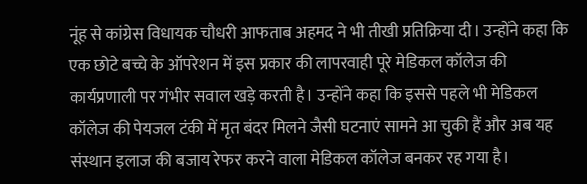नूंह से कांग्रेस विधायक चौधरी आफताब अहमद ने भी तीखी प्रतिक्रिया दी। उन्होंने कहा कि एक छोटे बच्चे के ऑपरेशन में इस प्रकार की लापरवाही पूरे मेडिकल कॉलेज की कार्यप्रणाली पर गंभीर सवाल खड़े करती है। उन्होंने कहा कि इससे पहले भी मेडिकल कॉलेज की पेयजल टंकी में मृत बंदर मिलने जैसी घटनाएं सामने आ चुकी हैं और अब यह संस्थान इलाज की बजाय रेफर करने वाला मेडिकल कॉलेज बनकर रह गया है।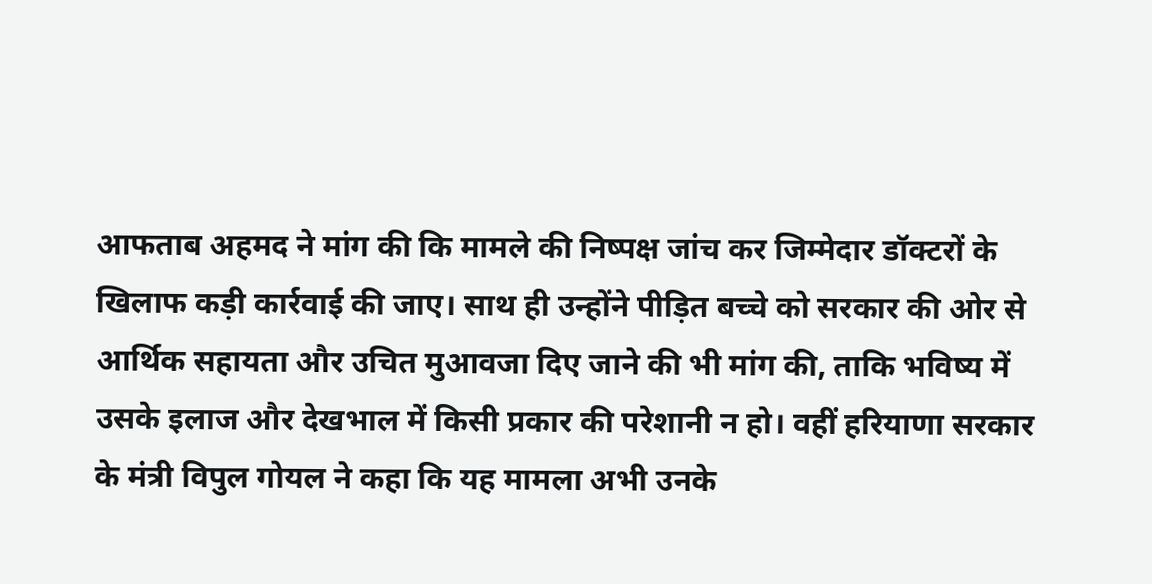आफताब अहमद ने मांग की कि मामले की निष्पक्ष जांच कर जिम्मेदार डॉक्टरों के खिलाफ कड़ी कार्रवाई की जाए। साथ ही उन्होंने पीड़ित बच्चे को सरकार की ओर से आर्थिक सहायता और उचित मुआवजा दिए जाने की भी मांग की, ताकि भविष्य में उसके इलाज और देखभाल में किसी प्रकार की परेशानी न हो। वहीं हरियाणा सरकार के मंत्री विपुल गोयल ने कहा कि यह मामला अभी उनके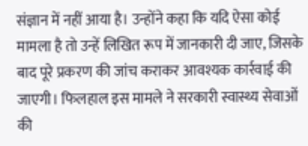संज्ञान में नहीं आया है। उन्होंने कहा कि यदि ऐसा कोई मामला है तो उन्हें लिखित रूप में जानकारी दी जाए, जिसके बाद पूरे प्रकरण की जांच कराकर आवश्यक कार्रवाई की जाएगी। फिलहाल इस मामले ने सरकारी स्वास्थ्य सेवाओं की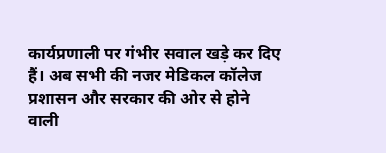कार्यप्रणाली पर गंभीर सवाल खड़े कर दिए हैं। अब सभी की नजर मेडिकल कॉलेज प्रशासन और सरकार की ओर से होने वाली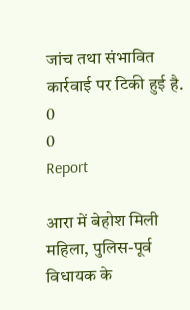जांच तथा संभावित कार्रवाई पर टिकी हुई है.
0
0
Report

आरा में बेहोश मिली महिला, पुलिस-पूर्व विधायक के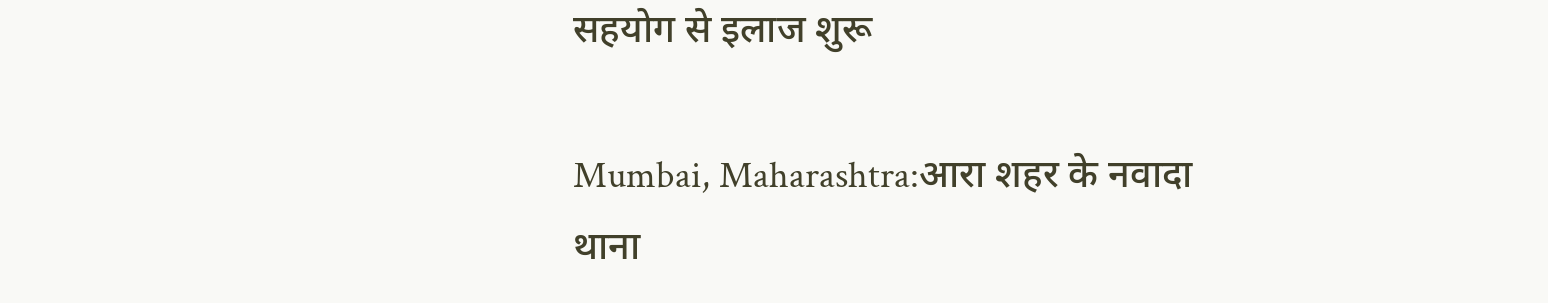सहयोग से इलाज शुरू

Mumbai, Maharashtra:आरा शहर के नवादा थाना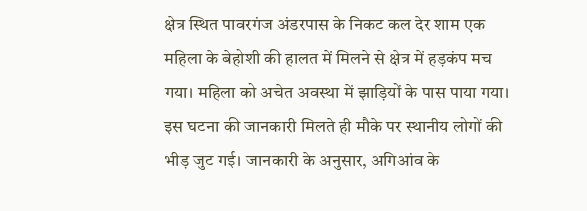क्षेत्र स्थित पावरगंज अंडरपास के निकट कल देर शाम एक महिला के बेहोशी की हालत में मिलने से क्षेत्र में हड़कंप मच गया। महिला को अचेत अवस्था में झाड़ियों के पास पाया गया। इस घटना की जानकारी मिलते ही मौके पर स्थानीय लोगों की भीड़ जुट गई। जानकारी के अनुसार, अगिआंव के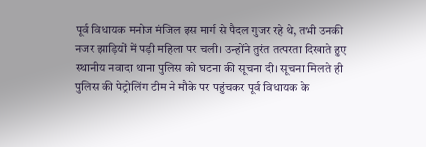पूर्व विधायक मनोज मंजिल इस मार्ग से पैदल गुजर रहे थे, तभी उनकी नजर झाड़ियों में पड़ी महिला पर चली। उन्होंने तुरंत तत्परता दिखाते हुए स्थानीय नवादा थाना पुलिस को घटना की सूचना दी। सूचना मिलते ही पुलिस की पेट्रोलिंग टीम ने मौके पर पहुंचकर पूर्व विधायक के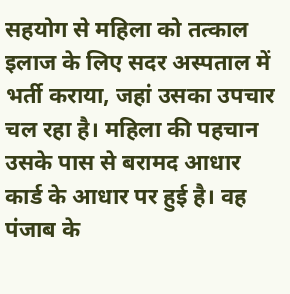सहयोग से महिला को तत्काल इलाज के लिए सदर अस्पताल में भर्ती कराया, जहां उसका उपचार चल रहा है। महिला की पहचान उसके पास से बरामद आधार कार्ड के आधार पर हुई है। वह पंजाब के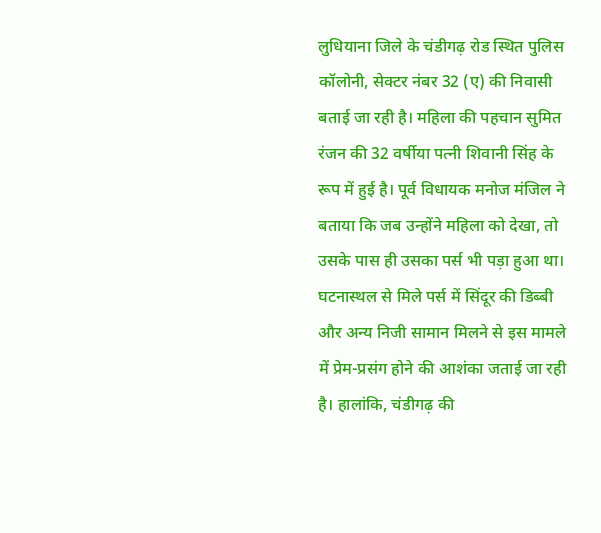लुधियाना जिले के चंडीगढ़ रोड स्थित पुलिस कॉलोनी, सेक्टर नंबर 32 (ए) की निवासी बताई जा रही है। महिला की पहचान सुमित रंजन की 32 वर्षीया पत्नी शिवानी सिंह के रूप में हुई है। पूर्व विधायक मनोज मंजिल ने बताया कि जब उन्होंने महिला को देखा, तो उसके पास ही उसका पर्स भी पड़ा हुआ था। घटनास्थल से मिले पर्स में सिंदूर की डिब्बी और अन्य निजी सामान मिलने से इस मामले में प्रेम-प्रसंग होने की आशंका जताई जा रही है। हालांकि, चंडीगढ़ की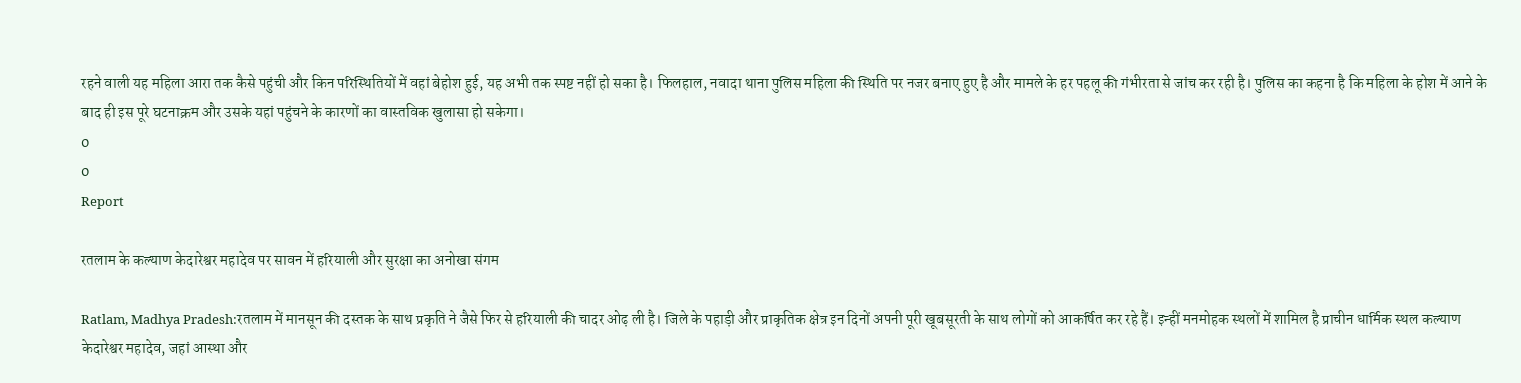रहने वाली यह महिला आरा तक कैसे पहुंची और किन परिस्थितियों में वहां बेहोश हुई, यह अभी तक स्पष्ट नहीं हो सका है। फिलहाल, नवादा थाना पुलिस महिला की स्थिति पर नजर बनाए हुए है और मामले के हर पहलू की गंभीरता से जांच कर रही है। पुलिस का कहना है कि महिला के होश में आने के बाद ही इस पूरे घटनाक्रम और उसके यहां पहुंचने के कारणों का वास्तविक खुलासा हो सकेगा।
0
0
Report

रतलाम के कल्याण केदारेश्वर महादेव पर सावन में हरियाली और सुरक्षा का अनोखा संगम

Ratlam, Madhya Pradesh:रतलाम में मानसून की दस्तक के साथ प्रकृति ने जैसे फिर से हरियाली की चादर ओढ़ ली है। जिले के पहाड़ी और प्राकृतिक क्षेत्र इन दिनों अपनी पूरी खूबसूरती के साथ लोगों को आकर्षित कर रहे हैं। इन्हीं मनमोहक स्थलों में शामिल है प्राचीन धार्मिक स्थल कल्याण केदारेश्वर महादेव, जहां आस्था और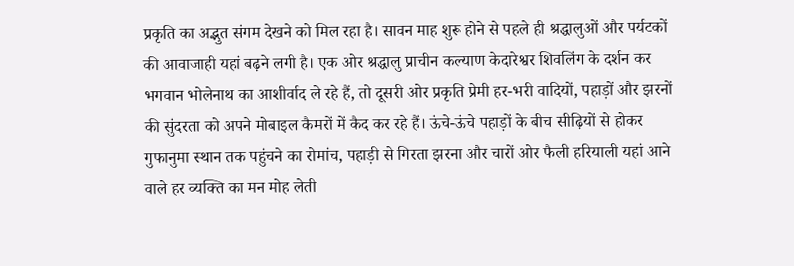प्रकृति का अद्भुत संगम देखने को मिल रहा है। सावन माह शुरू होने से पहले ही श्रद्धालुओं और पर्यटकों की आवाजाही यहां बढ़ने लगी है। एक ओर श्रद्धालु प्राचीन कल्याण केदारेश्वर शिवलिंग के दर्शन कर भगवान भोलेनाथ का आशीर्वाद ले रहे हैं, तो दूसरी ओर प्रकृति प्रेमी हर-भरी वादियों, पहाड़ों और झरनों की सुंदरता को अपने मोबाइल कैमरों में कैद कर रहे हैं। ऊंचे-ऊंचे पहाड़ों के बीच सीढ़ियों से होकर गुफानुमा स्थान तक पहुंचने का रोमांच, पहाड़ी से गिरता झरना और चारों ओर फैली हरियाली यहां आने वाले हर व्यक्ति का मन मोह लेती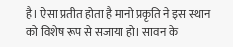है। ऐसा प्रतीत होता है मानो प्रकृति ने इस स्थान को विशेष रूप से सजाया हो। सावन के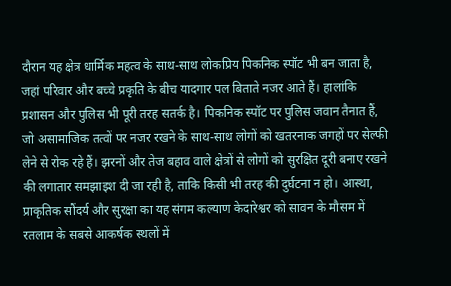दौरान यह क्षेत्र धार्मिक महत्व के साथ-साथ लोकप्रिय पिकनिक स्पॉट भी बन जाता है, जहां परिवार और बच्चे प्रकृति के बीच यादगार पल बिताते नजर आते हैं। हालांकि प्रशासन और पुलिस भी पूरी तरह सतर्क है। पिकनिक स्पॉट पर पुलिस जवान तैनात हैं, जो असामाजिक तत्वों पर नजर रखने के साथ-साथ लोगों को खतरनाक जगहों पर सेल्फी लेने से रोक रहे हैं। झरनों और तेज बहाव वाले क्षेत्रों से लोगों को सुरक्षित दूरी बनाए रखने की लगातार समझाइश दी जा रही है, ताकि किसी भी तरह की दुर्घटना न हो। आस्था, प्राकृतिक सौंदर्य और सुरक्षा का यह संगम कल्याण केदारेश्वर को सावन के मौसम में रतलाम के सबसे आकर्षक स्थलों में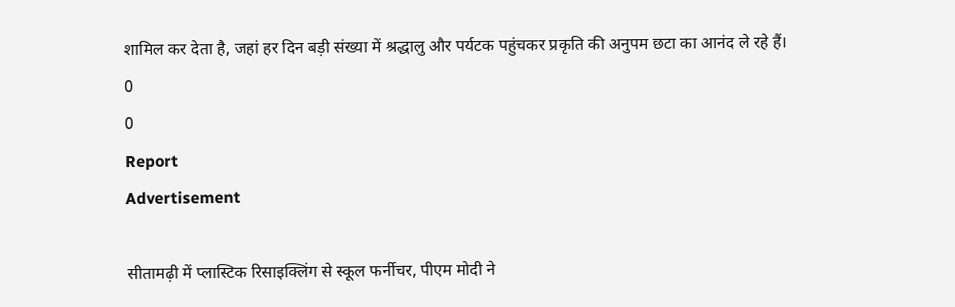शामिल कर देता है, जहां हर दिन बड़ी संख्या में श्रद्धालु और पर्यटक पहुंचकर प्रकृति की अनुपम छटा का आनंद ले रहे हैं।
0
0
Report
Advertisement

सीतामढ़ी में प्लास्टिक रिसाइक्लिंग से स्कूल फर्नीचर, पीएम मोदी ने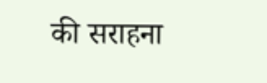की सराहना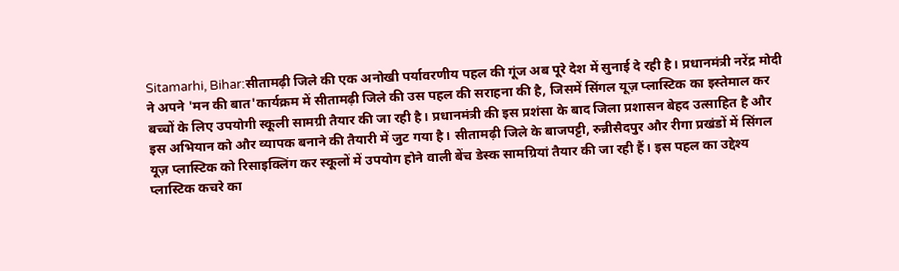Sitamarhi, Bihar:सीतामढ़ी जिले की एक अनोखी पर्यावरणीय पहल की गूंज अब पूरे देश में सुनाई दे रही है। प्रधानमंत्री नरेंद्र मोदी ने अपने 'मन की बात'कार्यक्रम में सीतामढ़ी जिले की उस पहल की सराहना की है, जिसमें सिंगल यूज़ प्लास्टिक का इस्तेमाल कर बच्चों के लिए उपयोगी स्कूली सामग्री तैयार की जा रही है। प्रधानमंत्री की इस प्रशंसा के बाद जिला प्रशासन बेहद उत्साहित है और इस अभियान को और व्यापक बनाने की तैयारी में जुट गया है। सीतामढ़ी जिले के बाजपट्टी, रुन्नीसैदपुर और रीगा प्रखंडों में सिंगल यूज़ प्लास्टिक को रिसाइक्लिंग कर स्कूलों में उपयोग होने वाली बेंच डेस्क सामग्रियां तैयार की जा रही हैं। इस पहल का उद्देश्य प्लास्टिक कचरे का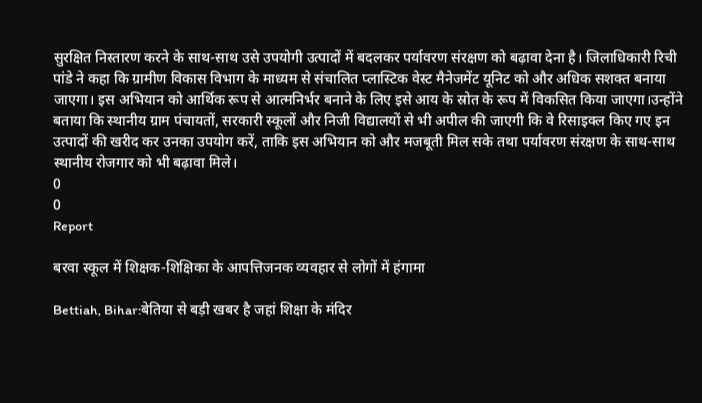सुरक्षित निस्तारण करने के साथ-साथ उसे उपयोगी उत्पादों में बदलकर पर्यावरण संरक्षण को बढ़ावा देना है। जिलाधिकारी रिची पांडे ने कहा कि ग्रामीण विकास विभाग के माध्यम से संचालित प्लास्टिक वेस्ट मैनेजमेंट यूनिट को और अधिक सशक्त बनाया जाएगा। इस अभियान को आर्थिक रूप से आत्मनिर्भर बनाने के लिए इसे आय के स्रोत के रूप में विकसित किया जाएगा।उन्होंने बताया कि स्थानीय ग्राम पंचायतों, सरकारी स्कूलों और निजी विद्यालयों से भी अपील की जाएगी कि वे रिसाइक्ल किए गए इन उत्पादों की खरीद कर उनका उपयोग करें, ताकि इस अभियान को और मजबूती मिल सके तथा पर्यावरण संरक्षण के साथ-साथ स्थानीय रोजगार को भी बढ़ावा मिले।
0
0
Report

बरवा स्कूल में शिक्षक-शिक्षिका के आपत्तिजनक व्यवहार से लोगों में हंगामा

Bettiah, Bihar:बेतिया से बड़ी खबर है जहां शिक्षा के मंदिर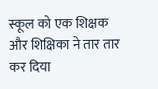स्कूल को एक शिक्षक और शिक्षिका ने तार तार कर दिया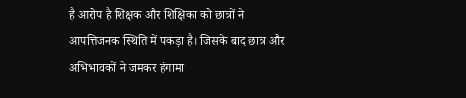है आरोप है शिक्षक और शिक्षिका को छात्रों ने आपत्तिजनक स्थिति में पकड़ा है। जिसके बाद छात्र और अभिभावकों ने जमकर हंगामा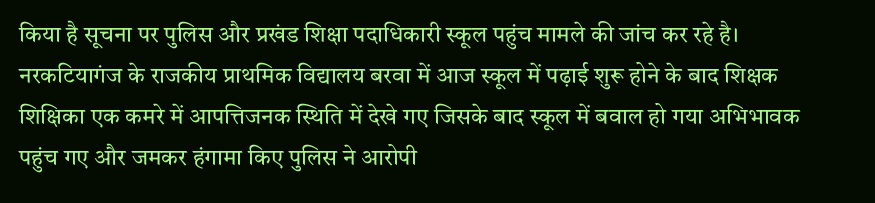किया है सूचना पर पुलिस और प्रखंड शिक्षा पदाधिकारी स्कूल पहुंच मामले की जांच कर रहे है। नरकटियागंज के राजकीय प्राथमिक विद्यालय बरवा में आज स्कूल में पढ़ाई शुरू होने के बाद शिक्षक शिक्षिका एक कमरे में आपत्तिजनक स्थिति में देखे गए जिसके बाद स्कूल में बवाल हो गया अभिभावक पहुंच गए और जमकर हंगामा किए पुलिस ने आरोपी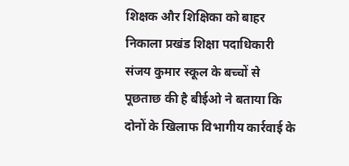शिक्षक और शिक्षिका को बाहर निकाला प्रखंड शिक्षा पदाधिकारी संजय कुमार स्कूल के बच्चों से पूछताछ की है बीईओ ने बताया कि दोनों के खिलाफ विभागीय कार्रवाई के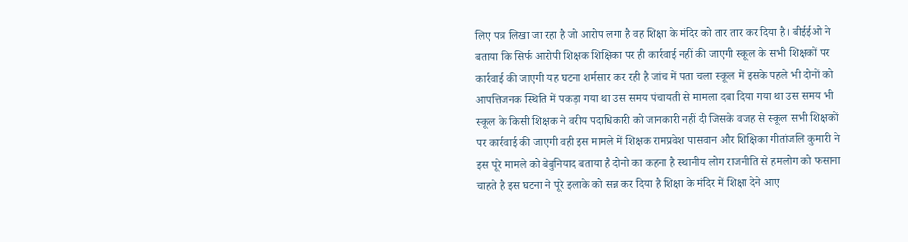लिए पत्र लिखा जा रहा है जो आरोप लगा है वह शिक्षा के मंदिर को तार तार कर दिया है। बीईईओ ने बताया कि सिर्फ आरोपी शिक्षक शिक्षिका पर ही कार्रवाई नहीं की जाएगी स्कूल के सभी शिक्षकों पर कार्रवाई की जाएगी यह घटना शर्मसार कर रही है जांच में पता चला स्कूल में इसके पहले भी दोनों को आपत्तिजनक स्थिति में पकड़ा गया था उस समय पंचायती से मामला दबा दिया गया था उस समय भी स्कूल के किसी शिक्षक ने वरीय पदाधिकारी को जानकारी नहीं दी जिसके वजह से स्कूल सभी शिक्षकों पर कार्रवाई की जाएगी वही इस मामले में शिक्षक रामप्रवेश पासवान और शिक्षिका गीतांजलि कुमारी ने इस पूरे मामले को बेबुनियाद बताया है दोनो का कहना है स्थानीय लोग राजनीति से हमलोग को फसाना चाहते है इस घटना ने पूरे इलाके को सन्न कर दिया है शिक्षा के मंदिर में शिक्षा देने आए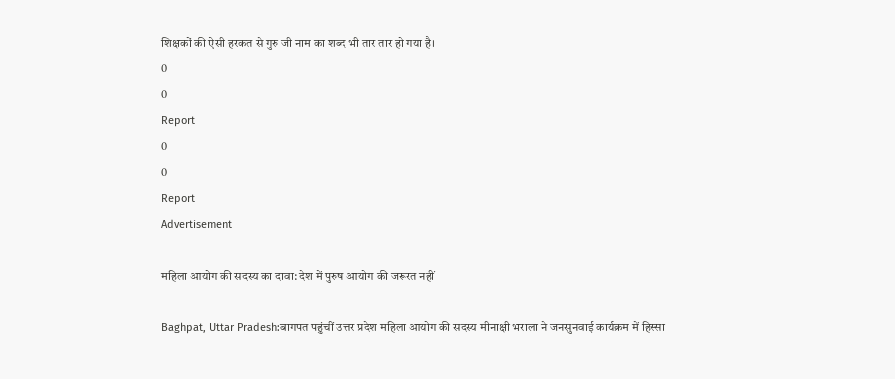शिक्षकों की ऐसी हरकत से गुरु जी नाम का शब्द भी तार तार हो गया है।
0
0
Report
0
0
Report
Advertisement

महिला आयोग की सदस्य का दावा: देश में पुरुष आयोग की जरूरत नहीं

Baghpat, Uttar Pradesh:बागपत पहुंचीं उत्तर प्रदेश महिला आयोग की सदस्य मीनाक्षी भराला ने जनसुनवाई कार्यक्रम में हिस्सा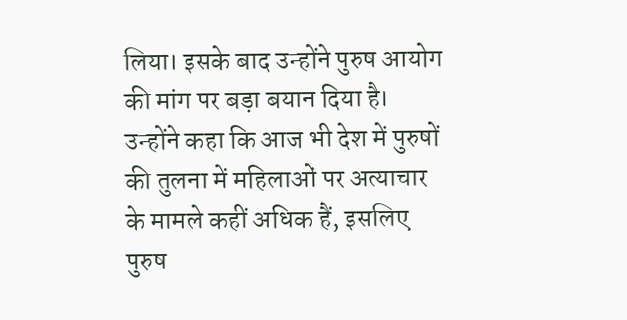लिया। इसके बाद उन्होंने पुरुष आयोग की मांग पर बड़ा बयान दिया है। उन्होंने कहा कि आज भी देश में पुरुषों की तुलना में महिलाओं पर अत्याचार के मामले कहीं अधिक हैं, इसलिए पुरुष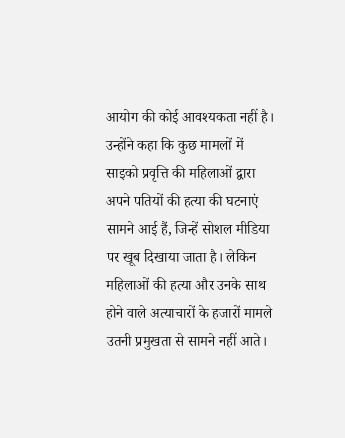आयोग की कोई आवश्यकता नहीं है। उन्होंने कहा कि कुछ मामलों में साइको प्रवृत्ति की महिलाओं द्वारा अपने पतियों की हत्या की घटनाएं सामने आई हैं, जिन्हें सोशल मीडिया पर खूब दिखाया जाता है। लेकिन महिलाओं की हत्या और उनके साथ होने वाले अत्याचारों के हजारों मामले उतनी प्रमुखता से सामने नहीं आते।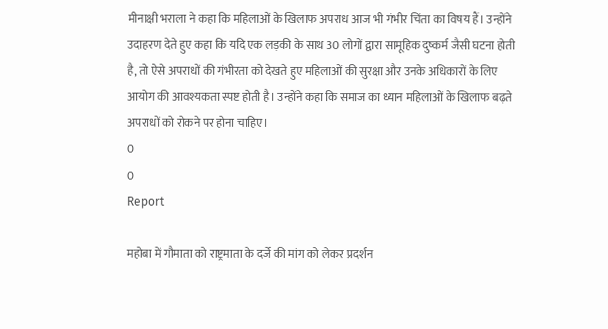मीनाक्षी भराला ने कहा कि महिलाओं के खिलाफ अपराध आज भी गंभीर चिंता का विषय हैं। उन्होंने उदाहरण देते हुए कहा कि यदि एक लड़की के साथ 30 लोगों द्वारा सामूहिक दुष्कर्म जैसी घटना होती है, तो ऐसे अपराधों की गंभीरता को देखते हुए महिलाओं की सुरक्षा और उनके अधिकारों के लिए आयोग की आवश्यकता स्पष्ट होती है। उन्होंने कहा कि समाज का ध्यान महिलाओं के खिलाफ बढ़ते अपराधों को रोकने पर होना चाहिए।
0
0
Report

महोबा में गौमाता को राष्ट्रमाता के दर्जे की मांग को लेकर प्रदर्शन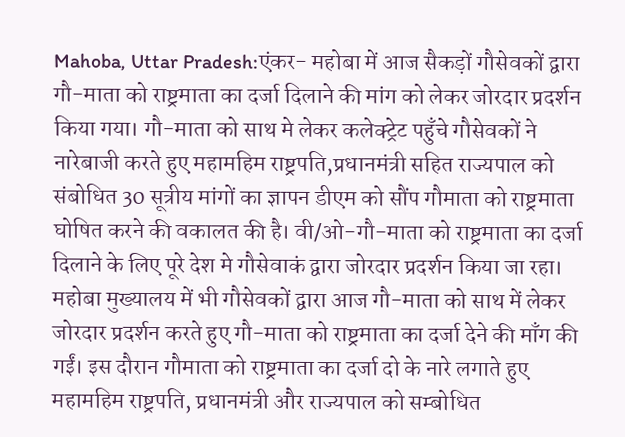Mahoba, Uttar Pradesh:एंकर- महोबा में आज सैकड़ों गौसेवकों द्वारा गौ-माता को राष्ट्रमाता का दर्जा दिलाने की मांग को लेकर जोरदार प्रदर्शन किया गया। गौ-माता को साथ मे लेकर कलेक्ट्रेट पहुँचे गौसेवकों ने नारेबाजी करते हुए महामहिम राष्ट्रपति,प्रधानमंत्री सहित राज्यपाल को संबोधित 30 सूत्रीय मांगों का ज्ञापन डीएम को सौंप गौमाता को राष्ट्रमाता घोषित करने की वकालत की है। वी/ओ-गौ-माता को राष्ट्रमाता का दर्जा दिलाने के लिए पूरे देश मे गौसेवाकं द्वारा जोरदार प्रदर्शन किया जा रहा। महोबा मुख्यालय में भी गौसेवकों द्वारा आज गौ-माता को साथ में लेकर जोरदार प्रदर्शन करते हुए गौ-माता को राष्ट्रमाता का दर्जा देने की माँग की गईं। इस दौरान गौमाता को राष्ट्रमाता का दर्जा दो के नारे लगाते हुए महामहिम राष्ट्रपति, प्रधानमंत्री और राज्यपाल को सम्बोधित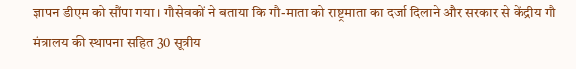ज्ञापन डीएम को सौंपा गया। गौसेवकों ने बताया कि गौ-माता को राष्ट्रमाता का दर्जा दिलाने और सरकार से केंद्रीय गौ मंत्रालय की स्थापना सहित 30 सूत्रीय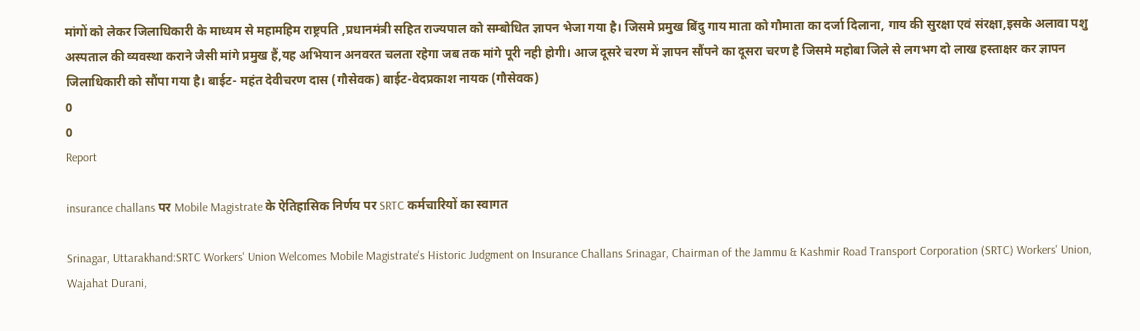मांगों को लेकर जिलाधिकारी के माध्यम से महामहिम राष्ट्रपति ,प्रधानमंत्री सहित राज्यपाल को सम्बोधित ज्ञापन भेजा गया है। जिसमे प्रमुख बिंदु गाय माता को गौमाता का दर्जा दिलाना, गाय की सुरक्षा एवं संरक्षा,इसके अलावा पशु अस्पताल की व्यवस्था कराने जैसी मांगे प्रमुख हैं,यह अभियान अनवरत चलता रहेगा जब तक मांगे पूरी नही होगी। आज दूसरे चरण में ज्ञापन सौंपने का दूसरा चरण है जिसमे महोबा जिले से लगभग दो लाख हस्ताक्षर कर ज्ञापन जिलाधिकारी को सौंपा गया है। बाईट- महंत देवीचरण दास (गौसेवक) बाईट-वेदप्रकाश नायक (गौसेवक)
0
0
Report

insurance challans पर Mobile Magistrate के ऐतिहासिक निर्णय पर SRTC कर्मचारियों का स्वागत

Srinagar, Uttarakhand:SRTC Workers' Union Welcomes Mobile Magistrate's Historic Judgment on Insurance Challans Srinagar, Chairman of the Jammu & Kashmir Road Transport Corporation (SRTC) Workers' Union, Wajahat Durani,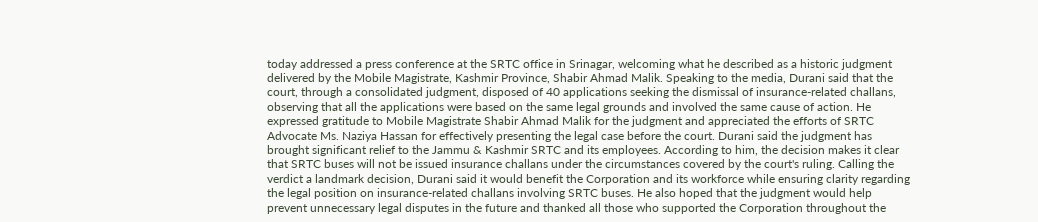today addressed a press conference at the SRTC office in Srinagar, welcoming what he described as a historic judgment delivered by the Mobile Magistrate, Kashmir Province, Shabir Ahmad Malik. Speaking to the media, Durani said that the court, through a consolidated judgment, disposed of 40 applications seeking the dismissal of insurance-related challans, observing that all the applications were based on the same legal grounds and involved the same cause of action. He expressed gratitude to Mobile Magistrate Shabir Ahmad Malik for the judgment and appreciated the efforts of SRTC Advocate Ms. Naziya Hassan for effectively presenting the legal case before the court. Durani said the judgment has brought significant relief to the Jammu & Kashmir SRTC and its employees. According to him, the decision makes it clear that SRTC buses will not be issued insurance challans under the circumstances covered by the court's ruling. Calling the verdict a landmark decision, Durani said it would benefit the Corporation and its workforce while ensuring clarity regarding the legal position on insurance-related challans involving SRTC buses. He also hoped that the judgment would help prevent unnecessary legal disputes in the future and thanked all those who supported the Corporation throughout the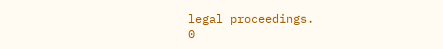legal proceedings.
0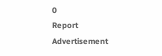0
Report
Advertisement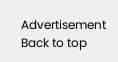Advertisement
Back to top